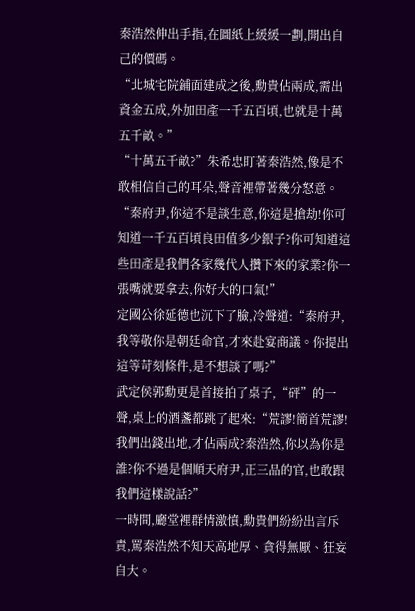秦浩然伸出手指,在圖紙上緩緩一劃,開出自己的價碼。
“北城宅院鋪面建成之後,勳貴佔兩成,需出資金五成,外加田產一千五百頃,也就是十萬五千畝。”
“十萬五千畝?”朱希忠盯著秦浩然,像是不敢相信自己的耳朵,聲音裡帶著幾分怒意。
“秦府尹,你這不是談生意,你這是搶劫!你可知道一千五百頃良田值多少銀子?你可知道這些田產是我們各家幾代人攢下來的家業?你一張嘴就要拿去,你好大的口氣!”
定國公徐延德也沉下了臉,冷聲道:“秦府尹,我等敬你是朝廷命官,才來赴宴商議。你提出這等苛刻條件,是不想談了嗎?”
武定侯郭勳更是首接拍了桌子,“砰”的一聲,桌上的酒盞都跳了起來:“荒謬!簡首荒謬!我們出錢出地,才佔兩成?秦浩然,你以為你是誰?你不過是個順天府尹,正三品的官,也敢跟我們這樣說話?”
一時間,廳堂裡群情激憤,勳貴們紛紛出言斥責,罵秦浩然不知天高地厚、貪得無厭、狂妄自大。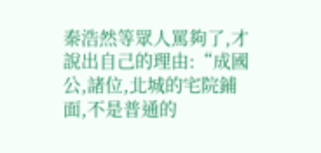秦浩然等眾人罵夠了,才說出自己的理由:“成國公,諸位,北城的宅院鋪面,不是普通的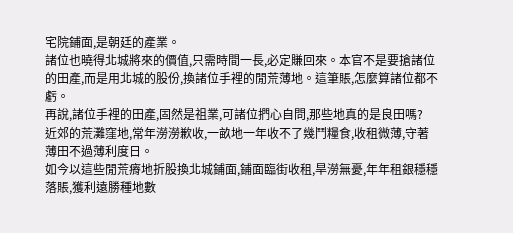宅院鋪面,是朝廷的產業。
諸位也曉得北城將來的價值,只需時間一長,必定賺回來。本官不是要搶諸位的田產,而是用北城的股份,換諸位手裡的閒荒薄地。這筆賬,怎麼算諸位都不虧。
再說,諸位手裡的田產,固然是祖業,可諸位捫心自問,那些地真的是良田嗎?
近郊的荒灘窪地,常年澇澇歉收,一畝地一年收不了幾鬥糧食,收租微薄,守著薄田不過薄利度日。
如今以這些閒荒瘠地折股換北城鋪面,鋪面臨街收租,旱澇無憂,年年租銀穩穩落賬,獲利遠勝種地數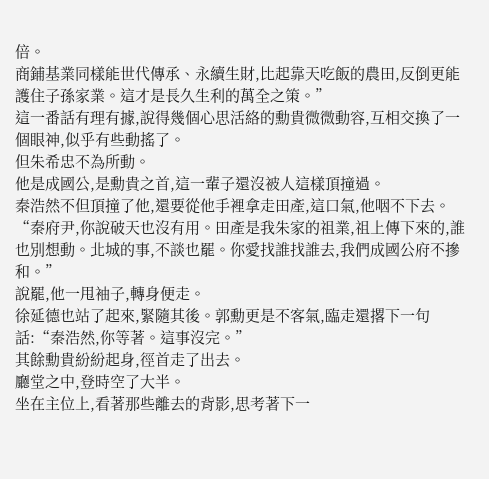倍。
商鋪基業同樣能世代傳承、永續生財,比起靠天吃飯的農田,反倒更能護住子孫家業。這才是長久生利的萬全之策。”
這一番話有理有據,說得幾個心思活絡的勳貴微微動容,互相交換了一個眼神,似乎有些動搖了。
但朱希忠不為所動。
他是成國公,是勳貴之首,這一輩子還沒被人這樣頂撞過。
秦浩然不但頂撞了他,還要從他手裡拿走田產,這口氣,他咽不下去。
“秦府尹,你說破天也沒有用。田產是我朱家的祖業,祖上傳下來的,誰也別想動。北城的事,不談也罷。你愛找誰找誰去,我們成國公府不摻和。”
說罷,他一甩袖子,轉身便走。
徐延德也站了起來,緊隨其後。郭勳更是不客氣,臨走還撂下一句話:“秦浩然,你等著。這事沒完。”
其餘勳貴紛紛起身,徑首走了出去。
廳堂之中,登時空了大半。
坐在主位上,看著那些離去的背影,思考著下一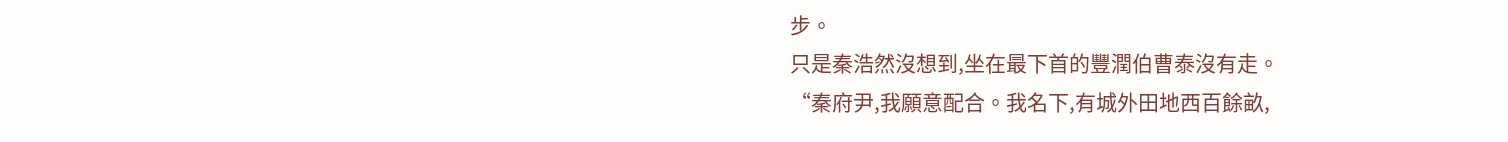步。
只是秦浩然沒想到,坐在最下首的豐潤伯曹泰沒有走。
“秦府尹,我願意配合。我名下,有城外田地西百餘畝,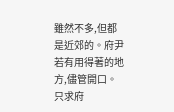雖然不多,但都是近郊的。府尹若有用得著的地方,儘管開口。只求府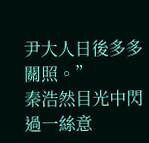尹大人日後多多關照。”
秦浩然目光中閃過一絲意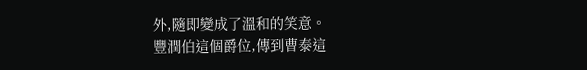外,隨即變成了溫和的笑意。
豐潤伯這個爵位,傳到曹泰這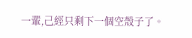一輩,己經只剩下一個空殼子了。